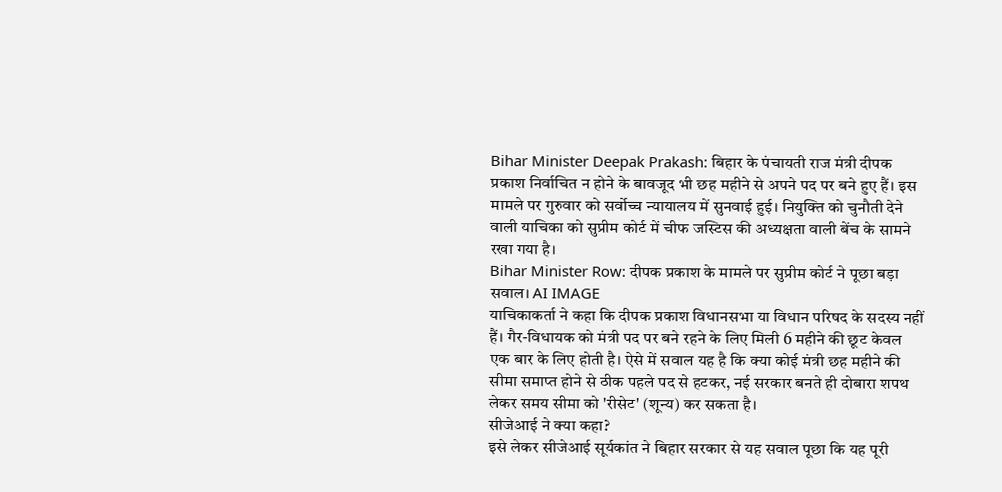Bihar Minister Deepak Prakash: बिहार के पंचायती राज मंत्री दीपक प्रकाश निर्वाचित न होने के बावजूद भी छह महीने से अपने पद पर बने हुए हैं। इस मामले पर गुरुवार को सर्वोच्च न्यायालय में सुनवाई हुई। नियुक्ति को चुनौती देने वाली याचिका को सुप्रीम कोर्ट में चीफ जस्टिस की अध्यक्षता वाली बेंच के सामने रखा गया है।
Bihar Minister Row: दीपक प्रकाश के मामले पर सुप्रीम कोर्ट ने पूछा बड़ा सवाल। AI IMAGE
याचिकाकर्ता ने कहा कि दीपक प्रकाश विधानसभा या विधान परिषद के सदस्य नहीं हैं। गैर-विधायक को मंत्री पद पर बने रहने के लिए मिली 6 महीने की छूट केवल एक बार के लिए होती है। ऐसे में सवाल यह है कि क्या कोई मंत्री छह महीने की सीमा समाप्त होने से ठीक पहले पद से हटकर, नई सरकार बनते ही दोबारा शपथ लेकर समय सीमा को 'रीसेट' (शून्य) कर सकता है।
सीजेआई ने क्या कहा?
इसे लेकर सीजेआई सूर्यकांत ने बिहार सरकार से यह सवाल पूछा कि यह पूरी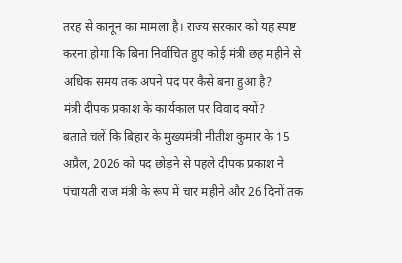तरह से कानून का मामला है। राज्य सरकार को यह स्पष्ट करना होगा कि बिना निर्वाचित हुए कोई मंत्री छह महीने से अधिक समय तक अपने पद पर कैसे बना हुआ है?
मंत्री दीपक प्रकाश के कार्यकाल पर विवाद क्यों?
बताते चलें कि बिहार के मुख्यमंत्री नीतीश कुमार के 15 अप्रैल, 2026 को पद छोड़ने से पहले दीपक प्रकाश ने पंचायती राज मंत्री के रूप में चार महीने और 26 दिनों तक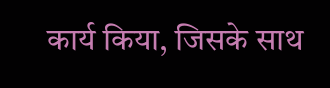कार्य किया, जिसके साथ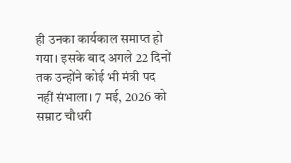ही उनका कार्यकाल समाप्त हो गया। इसके बाद अगले 22 दिनों तक उन्होंने कोई भी मंत्री पद नहीं संभाला। 7 मई, 2026 को सम्राट चौधरी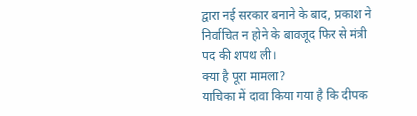द्वारा नई सरकार बनाने के बाद, प्रकाश ने निर्वाचित न होने के बावजूद फिर से मंत्री पद की शपथ ली।
क्या है पूरा मामला?
याचिका में दावा किया गया है कि दीपक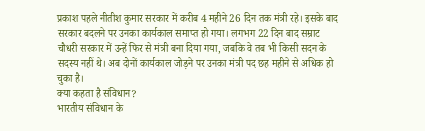प्रकाश पहले नीतीश कुमार सरकार में करीब 4 महीने 26 दिन तक मंत्री रहे। इसके बाद सरकार बदलने पर उनका कार्यकाल समाप्त हो गया। लगभग 22 दिन बाद सम्राट चौधरी सरकार में उन्हें फिर से मंत्री बना दिया गया, जबकि वे तब भी किसी सदन के सदस्य नहीं थे। अब दोनों कार्यकाल जोड़ने पर उनका मंत्री पद छह महीने से अधिक हो चुका है।
क्या कहता है संविधान?
भारतीय संविधान के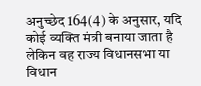अनुच्छेद 164(4) के अनुसार, यदि कोई व्यक्ति मंत्री बनाया जाता है लेकिन वह राज्य विधानसभा या विधान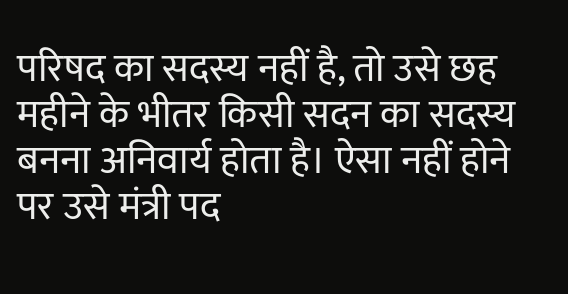परिषद का सदस्य नहीं है, तो उसे छह महीने के भीतर किसी सदन का सदस्य बनना अनिवार्य होता है। ऐसा नहीं होने पर उसे मंत्री पद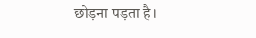छोड़ना पड़ता है।